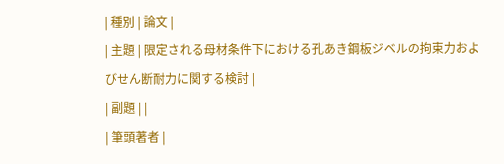| 種別 | 論文 |
| 主題 | 限定される母材条件下における孔あき鋼板ジベルの拘束力およびせん断耐力に関する検討 |
| 副題 | |
| 筆頭著者 |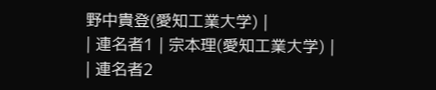野中貴登(愛知工業大学) |
| 連名者1 | 宗本理(愛知工業大学) |
| 連名者2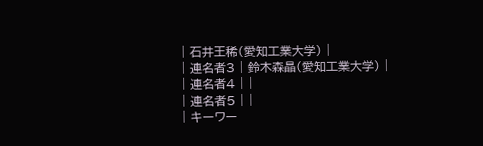| 石井王稀(愛知工業大学) |
| 連名者3 | 鈴木森晶(愛知工業大学) |
| 連名者4 | |
| 連名者5 | |
| キーワー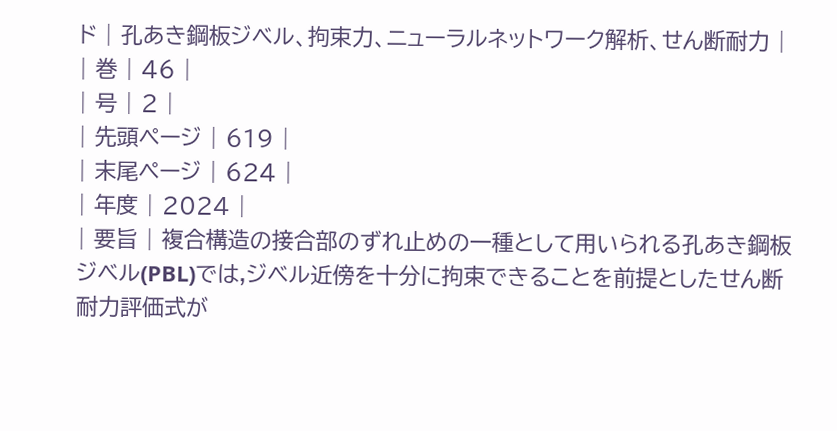ド | 孔あき鋼板ジベル、拘束力、ニューラルネットワーク解析、せん断耐力 |
| 巻 | 46 |
| 号 | 2 |
| 先頭ページ | 619 |
| 末尾ページ | 624 |
| 年度 | 2024 |
| 要旨 | 複合構造の接合部のずれ止めの一種として用いられる孔あき鋼板ジベル(PBL)では,ジベル近傍を十分に拘束できることを前提としたせん断耐力評価式が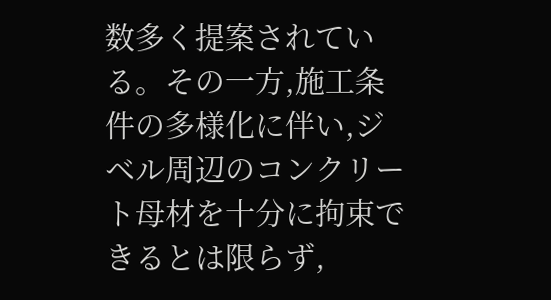数多く提案されている。その一方,施工条件の多様化に伴い,ジベル周辺のコンクリート母材を十分に拘束できるとは限らず,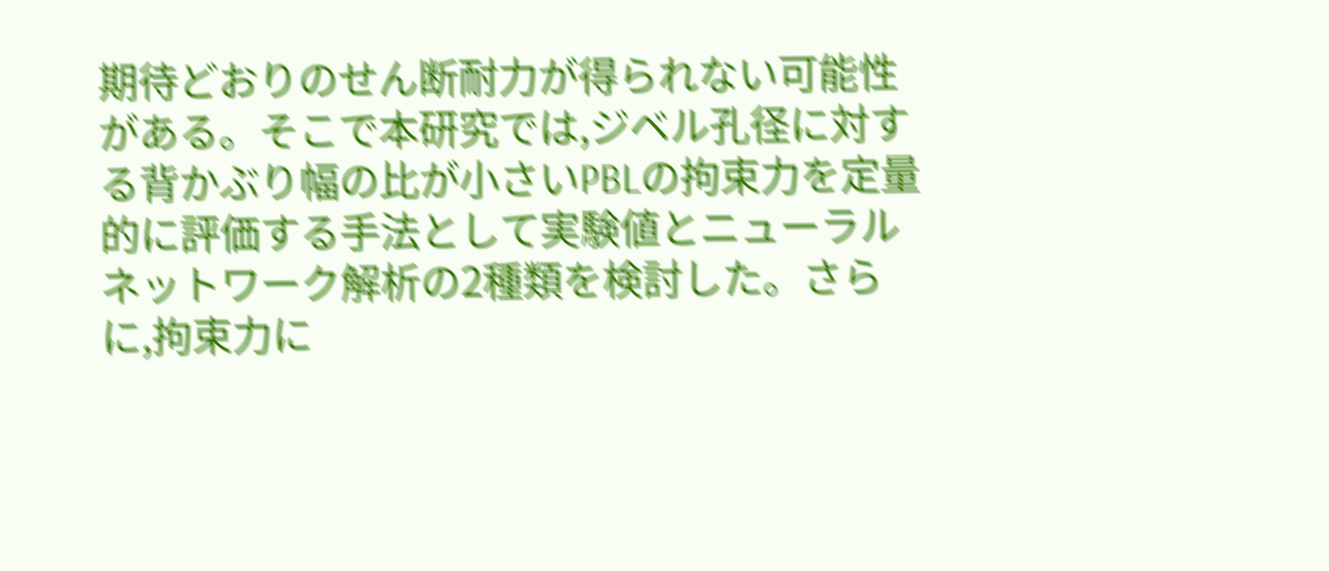期待どおりのせん断耐力が得られない可能性がある。そこで本研究では,ジベル孔径に対する背かぶり幅の比が小さいPBLの拘束力を定量的に評価する手法として実験値とニューラルネットワーク解析の2種類を検討した。さらに,拘束力に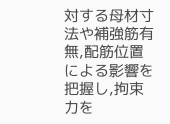対する母材寸法や補強筋有無,配筋位置による影響を把握し,拘束力を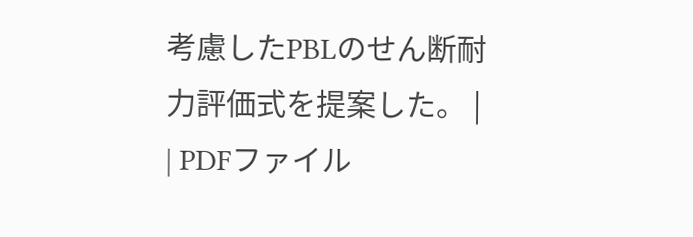考慮したPBLのせん断耐力評価式を提案した。 |
| PDFファイル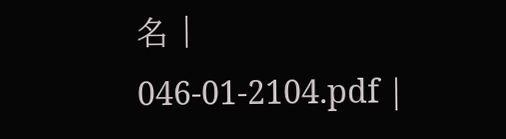名 | 046-01-2104.pdf |